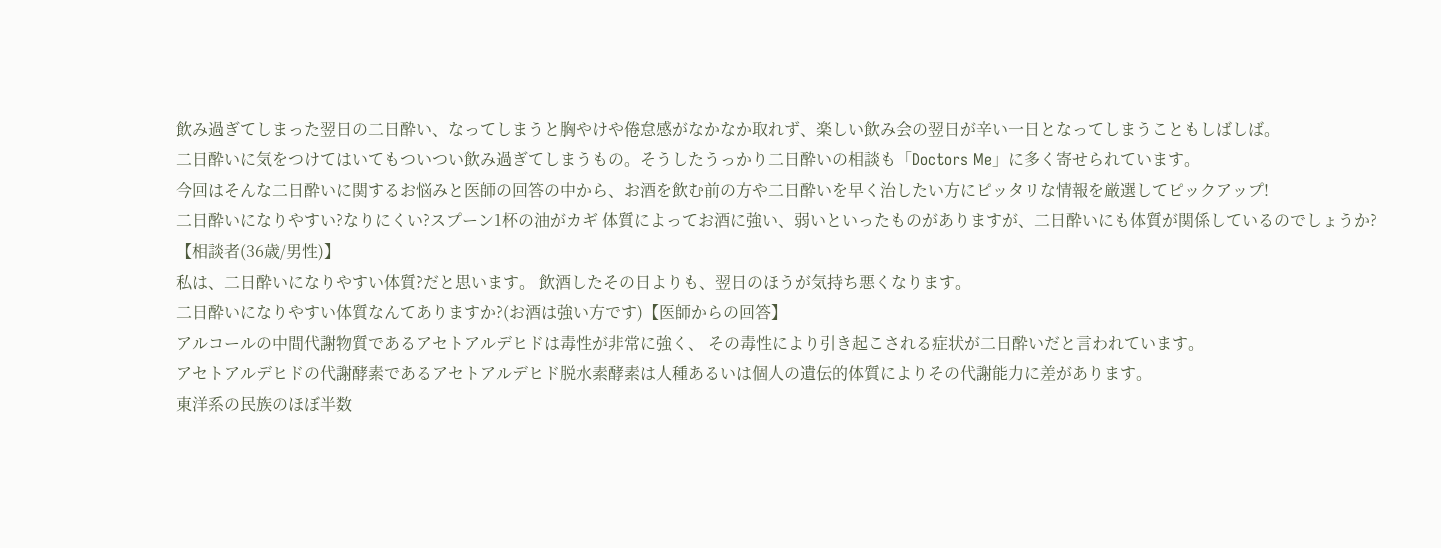飲み過ぎてしまった翌日の二日酔い、なってしまうと胸やけや倦怠感がなかなか取れず、楽しい飲み会の翌日が辛い一日となってしまうこともしばしば。
二日酔いに気をつけてはいてもついつい飲み過ぎてしまうもの。そうしたうっかり二日酔いの相談も「Doctors Me」に多く寄せられています。
今回はそんな二日酔いに関するお悩みと医師の回答の中から、お酒を飲む前の方や二日酔いを早く治したい方にピッタリな情報を厳選してピックアップ!
二日酔いになりやすい?なりにくい?スプーン1杯の油がカギ 体質によってお酒に強い、弱いといったものがありますが、二日酔いにも体質が関係しているのでしょうか?
【相談者(36歳/男性)】
私は、二日酔いになりやすい体質?だと思います。 飲酒したその日よりも、翌日のほうが気持ち悪くなります。
二日酔いになりやすい体質なんてありますか?(お酒は強い方です)【医師からの回答】
アルコールの中間代謝物質であるアセトアルデヒドは毒性が非常に強く、 その毒性により引き起こされる症状が二日酔いだと言われています。
アセトアルデヒドの代謝酵素であるアセトアルデヒド脱水素酵素は人種あるいは個人の遺伝的体質によりその代謝能力に差があります。
東洋系の民族のほぼ半数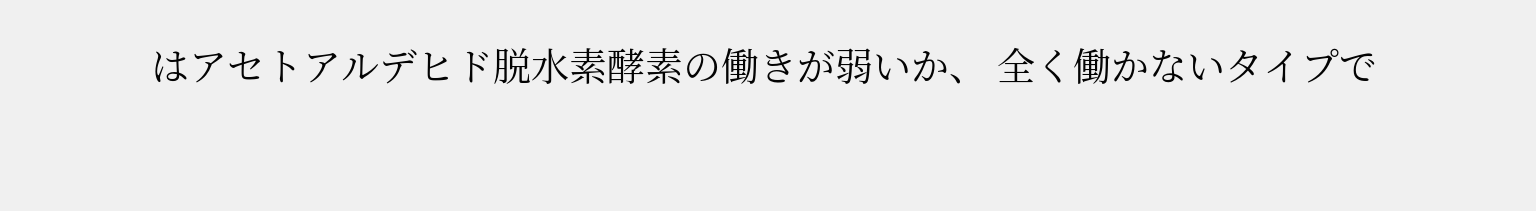はアセトアルデヒド脱水素酵素の働きが弱いか、 全く働かないタイプで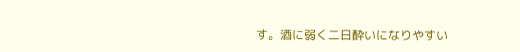す。酒に弱く二日酔いになりやすい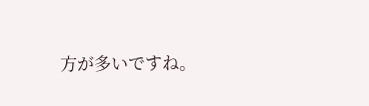方が多いですね。